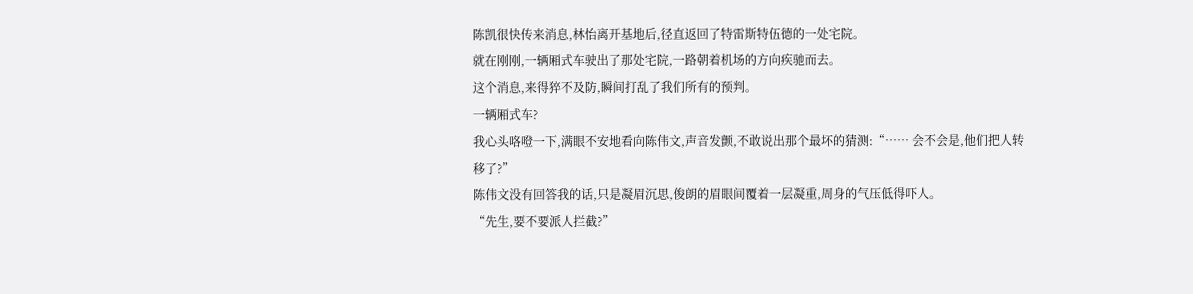陈凯很快传来消息,林怡离开基地后,径直返回了特雷斯特伍德的一处宅院。
就在刚刚,一辆厢式车驶出了那处宅院,一路朝着机场的方向疾驰而去。
这个消息,来得猝不及防,瞬间打乱了我们所有的预判。
一辆厢式车?
我心头咯噔一下,满眼不安地看向陈伟文,声音发颤,不敢说出那个最坏的猜测:“…… 会不会是,他们把人转移了?”
陈伟文没有回答我的话,只是凝眉沉思,俊朗的眉眼间覆着一层凝重,周身的气压低得吓人。
“先生,要不要派人拦截?”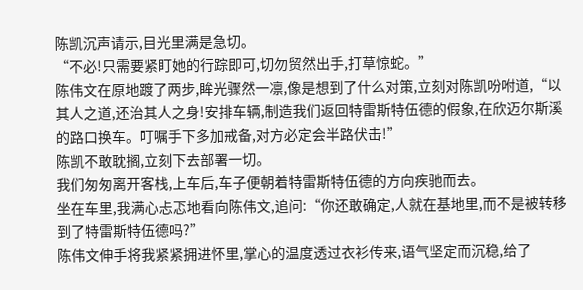陈凯沉声请示,目光里满是急切。
“不必!只需要紧盯她的行踪即可,切勿贸然出手,打草惊蛇。”
陈伟文在原地踱了两步,眸光骤然一凛,像是想到了什么对策,立刻对陈凯吩咐道,“以其人之道,还治其人之身!安排车辆,制造我们返回特雷斯特伍德的假象,在欣迈尔斯溪的路口换车。叮嘱手下多加戒备,对方必定会半路伏击!”
陈凯不敢耽搁,立刻下去部署一切。
我们匆匆离开客栈,上车后,车子便朝着特雷斯特伍德的方向疾驰而去。
坐在车里,我满心忐忑地看向陈伟文,追问:“你还敢确定,人就在基地里,而不是被转移到了特雷斯特伍德吗?”
陈伟文伸手将我紧紧拥进怀里,掌心的温度透过衣衫传来,语气坚定而沉稳,给了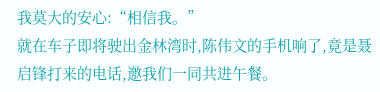我莫大的安心:“相信我。”
就在车子即将驶出金林湾时,陈伟文的手机响了,竟是聂启锋打来的电话,邀我们一同共进午餐。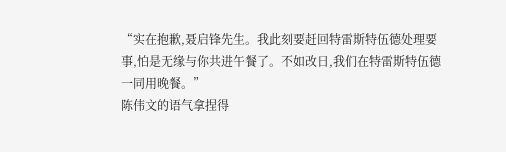“实在抱歉,聂启锋先生。我此刻要赶回特雷斯特伍德处理要事,怕是无缘与你共进午餐了。不如改日,我们在特雷斯特伍德一同用晚餐。”
陈伟文的语气拿捏得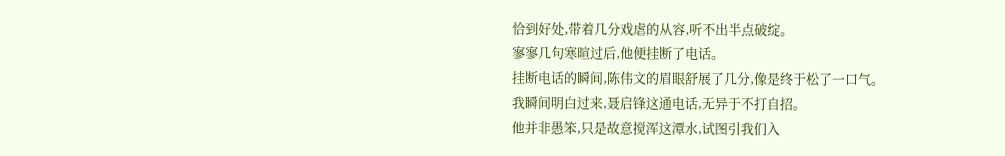恰到好处,带着几分戏虐的从容,听不出半点破绽。
寥寥几句寒暄过后,他便挂断了电话。
挂断电话的瞬间,陈伟文的眉眼舒展了几分,像是终于松了一口气。
我瞬间明白过来,聂启锋这通电话,无异于不打自招。
他并非愚笨,只是故意搅浑这潭水,试图引我们入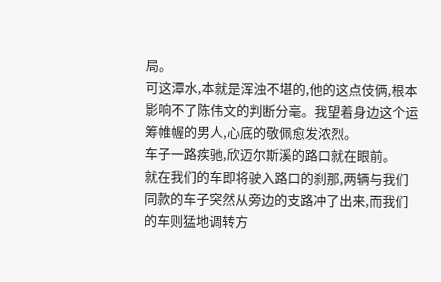局。
可这潭水,本就是浑浊不堪的,他的这点伎俩,根本影响不了陈伟文的判断分毫。我望着身边这个运筹帷幄的男人,心底的敬佩愈发浓烈。
车子一路疾驰,欣迈尔斯溪的路口就在眼前。
就在我们的车即将驶入路口的刹那,两辆与我们同款的车子突然从旁边的支路冲了出来,而我们的车则猛地调转方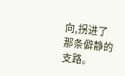向,拐进了那条僻静的支路。